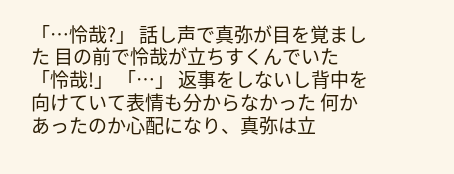「…怜哉?」 話し声で真弥が目を覚ました 目の前で怜哉が立ちすくんでいた 「怜哉!」 「…」 返事をしないし背中を向けていて表情も分からなかった 何かあったのか心配になり、真弥は立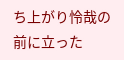ち上がり怜哉の前に立った